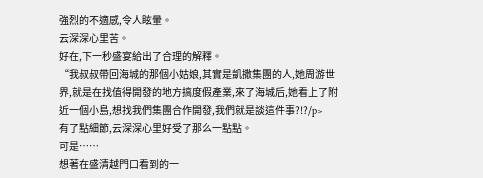強烈的不適感,令人眩暈。
云深深心里苦。
好在,下一秒盛宴給出了合理的解釋。
“我叔叔帶回海城的那個小姑娘,其實是凱撒集團的人,她周游世界,就是在找值得開發的地方搞度假產業,來了海城后,她看上了附近一個小島,想找我們集團合作開發,我們就是談這件事?!?/p>
有了點細節,云深深心里好受了那么一點點。
可是……
想著在盛清越門口看到的一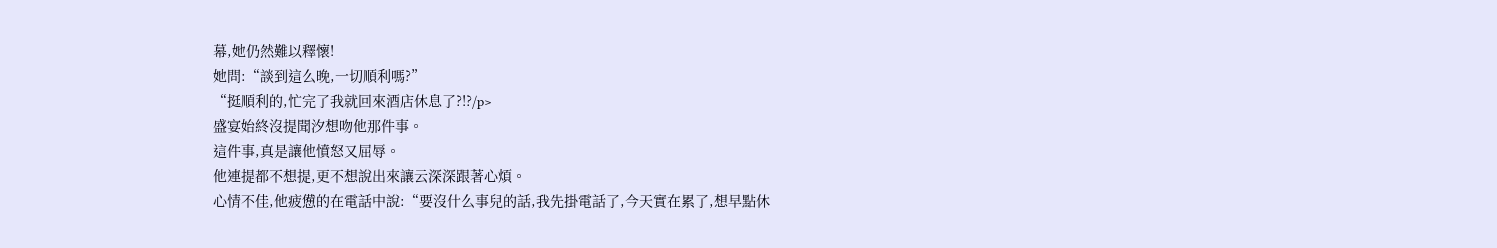幕,她仍然難以釋懷!
她問:“談到這么晚,一切順利嗎?”
“挺順利的,忙完了我就回來酒店休息了?!?/p>
盛宴始終沒提聞汐想吻他那件事。
這件事,真是讓他憤怒又屈辱。
他連提都不想提,更不想說出來讓云深深跟著心煩。
心情不佳,他疲憊的在電話中說:“要沒什么事兒的話,我先掛電話了,今天實在累了,想早點休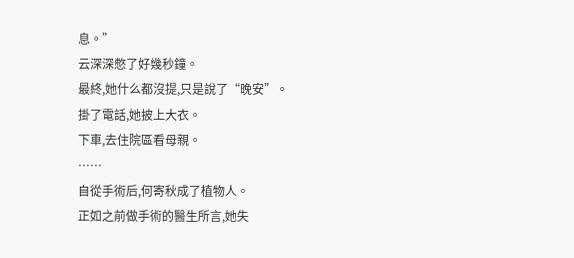息。”
云深深憋了好幾秒鐘。
最終,她什么都沒提,只是說了“晚安”。
掛了電話,她披上大衣。
下車,去住院區看母親。
……
自從手術后,何寄秋成了植物人。
正如之前做手術的醫生所言,她失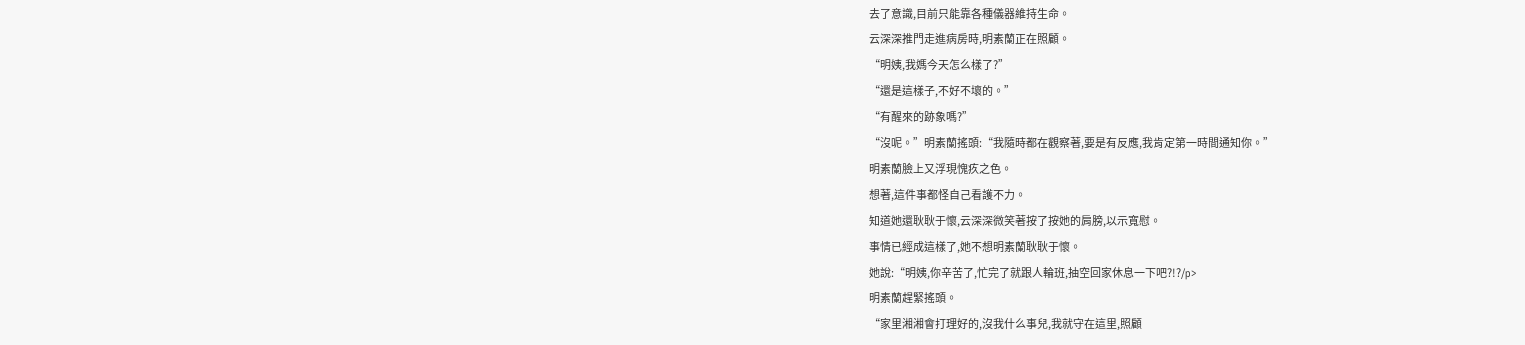去了意識,目前只能靠各種儀器維持生命。
云深深推門走進病房時,明素蘭正在照顧。
“明姨,我媽今天怎么樣了?”
“還是這樣子,不好不壞的。”
“有醒來的跡象嗎?”
“沒呢。”明素蘭搖頭:“我隨時都在觀察著,要是有反應,我肯定第一時間通知你。”
明素蘭臉上又浮現愧疚之色。
想著,這件事都怪自己看護不力。
知道她還耿耿于懷,云深深微笑著按了按她的肩膀,以示寬慰。
事情已經成這樣了,她不想明素蘭耿耿于懷。
她說:“明姨,你辛苦了,忙完了就跟人輪班,抽空回家休息一下吧?!?/p>
明素蘭趕緊搖頭。
“家里湘湘會打理好的,沒我什么事兒,我就守在這里,照顧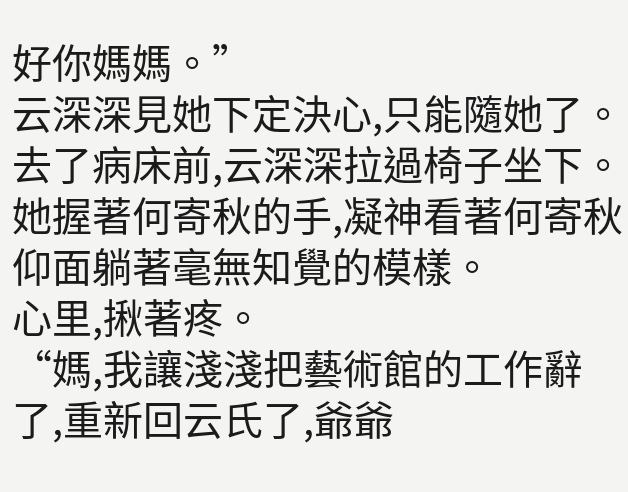好你媽媽。”
云深深見她下定決心,只能隨她了。
去了病床前,云深深拉過椅子坐下。
她握著何寄秋的手,凝神看著何寄秋仰面躺著毫無知覺的模樣。
心里,揪著疼。
“媽,我讓淺淺把藝術館的工作辭了,重新回云氏了,爺爺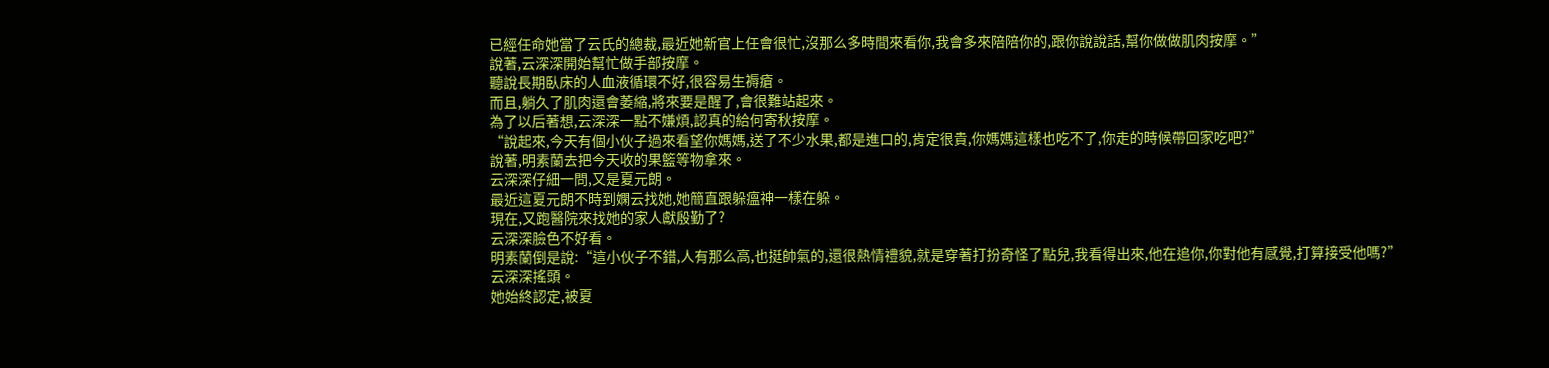已經任命她當了云氏的總裁,最近她新官上任會很忙,沒那么多時間來看你,我會多來陪陪你的,跟你說說話,幫你做做肌肉按摩。”
說著,云深深開始幫忙做手部按摩。
聽說長期臥床的人血液循環不好,很容易生褥瘡。
而且,躺久了肌肉還會萎縮,將來要是醒了,會很難站起來。
為了以后著想,云深深一點不嫌煩,認真的給何寄秋按摩。
“說起來,今天有個小伙子過來看望你媽媽,送了不少水果,都是進口的,肯定很貴,你媽媽這樣也吃不了,你走的時候帶回家吃吧?”
說著,明素蘭去把今天收的果籃等物拿來。
云深深仔細一問,又是夏元朗。
最近這夏元朗不時到嫻云找她,她簡直跟躲瘟神一樣在躲。
現在,又跑醫院來找她的家人獻殷勤了?
云深深臉色不好看。
明素蘭倒是說:“這小伙子不錯,人有那么高,也挺帥氣的,還很熱情禮貌,就是穿著打扮奇怪了點兒,我看得出來,他在追你,你對他有感覺,打算接受他嗎?”
云深深搖頭。
她始終認定,被夏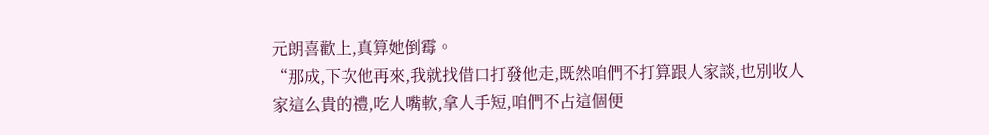元朗喜歡上,真算她倒霉。
“那成,下次他再來,我就找借口打發他走,既然咱們不打算跟人家談,也別收人家這么貴的禮,吃人嘴軟,拿人手短,咱們不占這個便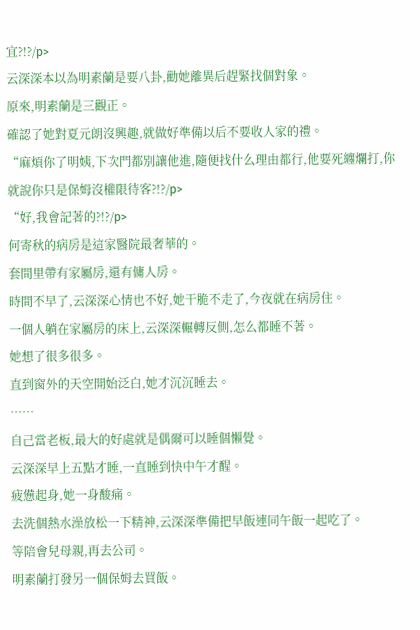宜?!?/p>
云深深本以為明素蘭是要八卦,勸她離異后趕緊找個對象。
原來,明素蘭是三觀正。
確認了她對夏元朗沒興趣,就做好準備以后不要收人家的禮。
“麻煩你了明姨,下次門都別讓他進,隨便找什么理由都行,他要死纏爛打,你就說你只是保姆沒權限待客?!?/p>
“好,我會記著的?!?/p>
何寄秋的病房是這家醫院最奢華的。
套間里帶有家屬房,還有傭人房。
時間不早了,云深深心情也不好,她干脆不走了,今夜就在病房住。
一個人躺在家屬房的床上,云深深輾轉反側,怎么都睡不著。
她想了很多很多。
直到窗外的天空開始泛白,她才沉沉睡去。
……
自己當老板,最大的好處就是偶爾可以睡個懶覺。
云深深早上五點才睡,一直睡到快中午才醒。
疲憊起身,她一身酸痛。
去洗個熱水澡放松一下精神,云深深準備把早飯連同午飯一起吃了。
等陪會兒母親,再去公司。
明素蘭打發另一個保姆去買飯。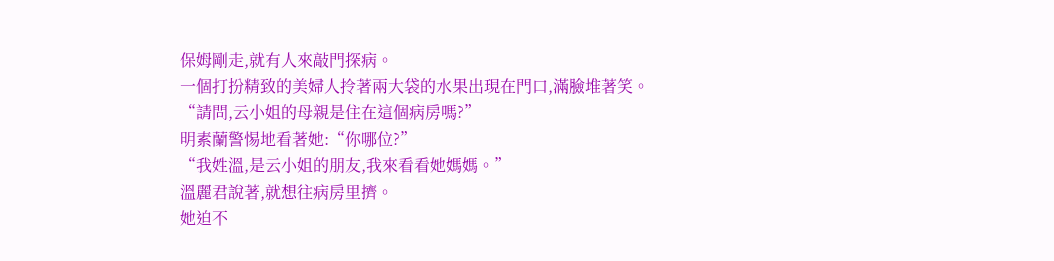保姆剛走,就有人來敲門探病。
一個打扮精致的美婦人拎著兩大袋的水果出現在門口,滿臉堆著笑。
“請問,云小姐的母親是住在這個病房嗎?”
明素蘭警惕地看著她:“你哪位?”
“我姓溫,是云小姐的朋友,我來看看她媽媽。”
溫麗君說著,就想往病房里擠。
她迫不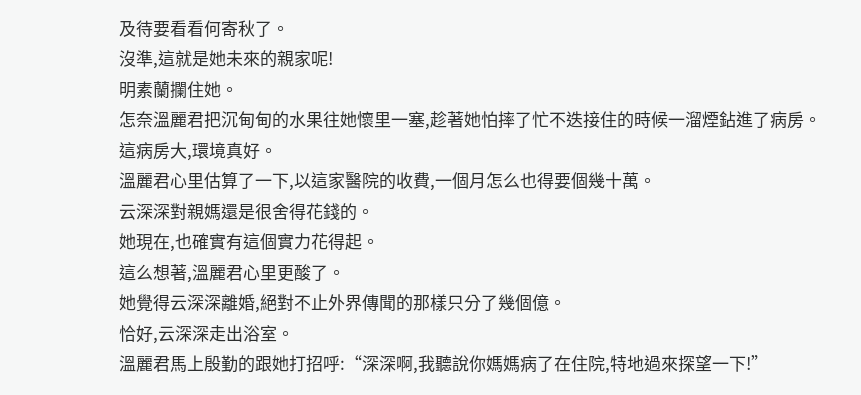及待要看看何寄秋了。
沒準,這就是她未來的親家呢!
明素蘭攔住她。
怎奈溫麗君把沉甸甸的水果往她懷里一塞,趁著她怕摔了忙不迭接住的時候一溜煙鉆進了病房。
這病房大,環境真好。
溫麗君心里估算了一下,以這家醫院的收費,一個月怎么也得要個幾十萬。
云深深對親媽還是很舍得花錢的。
她現在,也確實有這個實力花得起。
這么想著,溫麗君心里更酸了。
她覺得云深深離婚,絕對不止外界傳聞的那樣只分了幾個億。
恰好,云深深走出浴室。
溫麗君馬上殷勤的跟她打招呼:“深深啊,我聽說你媽媽病了在住院,特地過來探望一下!”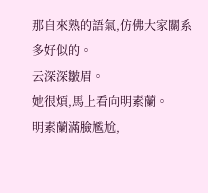那自來熟的語氣,仿佛大家關系多好似的。
云深深皺眉。
她很煩,馬上看向明素蘭。
明素蘭滿臉尷尬,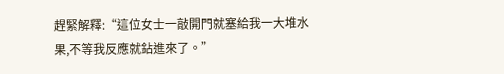趕緊解釋:“這位女士一敲開門就塞給我一大堆水果,不等我反應就鉆進來了。”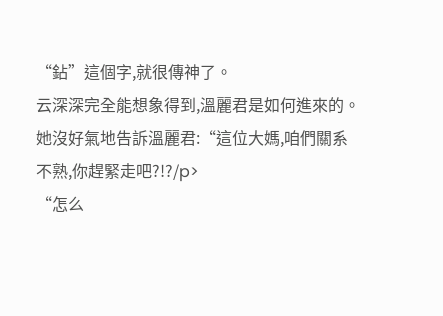“鉆”這個字,就很傳神了。
云深深完全能想象得到,溫麗君是如何進來的。
她沒好氣地告訴溫麗君:“這位大媽,咱們關系不熟,你趕緊走吧?!?/p>
“怎么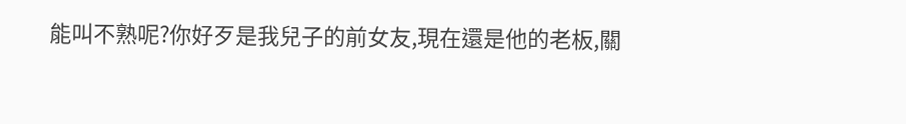能叫不熟呢?你好歹是我兒子的前女友,現在還是他的老板,關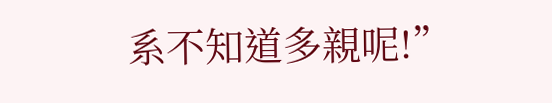系不知道多親呢!”